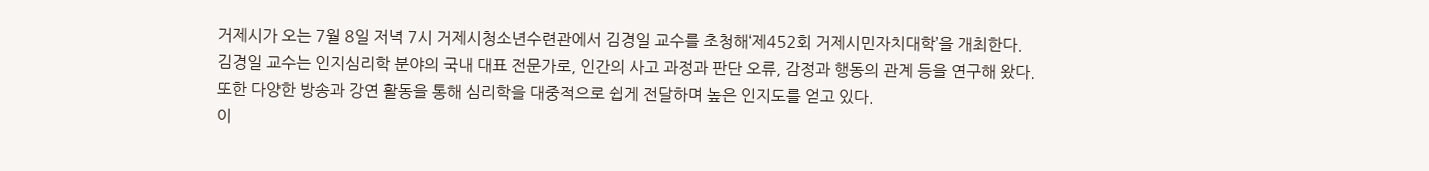거제시가 오는 7월 8일 저녁 7시 거제시청소년수련관에서 김경일 교수를 초청해‘제452회 거제시민자치대학’을 개최한다.
김경일 교수는 인지심리학 분야의 국내 대표 전문가로, 인간의 사고 과정과 판단 오류, 감정과 행동의 관계 등을 연구해 왔다.
또한 다양한 방송과 강연 활동을 통해 심리학을 대중적으로 쉽게 전달하며 높은 인지도를 얻고 있다.
이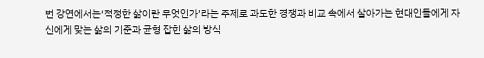번 강연에서는‘적정한 삶이란 무엇인가’라는 주제로 과도한 경쟁과 비교 속에서 살아가는 현대인들에게 자신에게 맞는 삶의 기준과 균형 잡힌 삶의 방식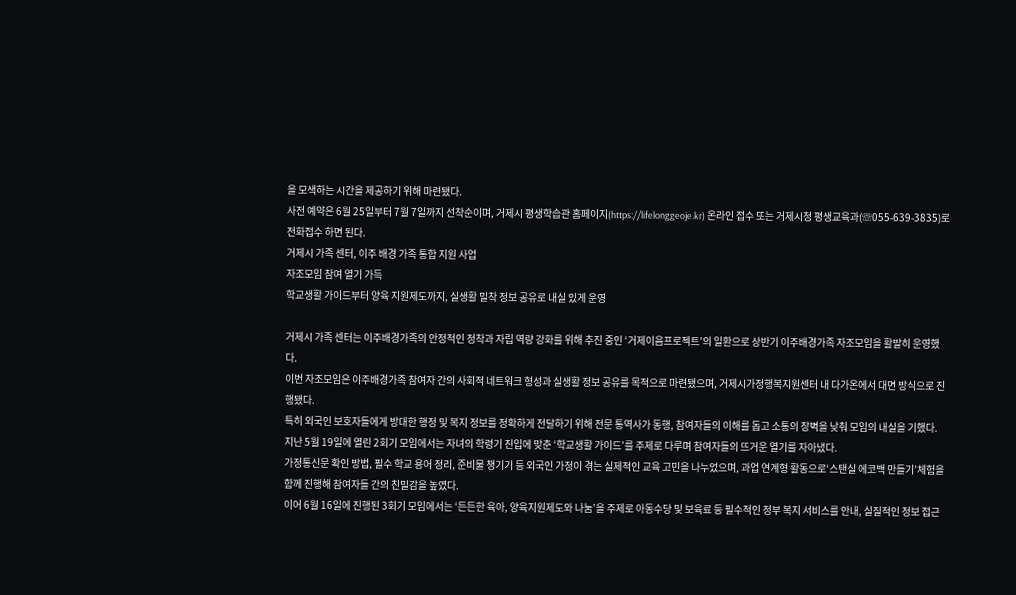을 모색하는 시간을 제공하기 위해 마련됐다.
사전 예약은 6월 25일부터 7월 7일까지 선착순이며, 거제시 평생학습관 홈페이지(https://lifelonggeoje.kr) 온라인 접수 또는 거제시청 평생교육과(☏055-639-3835)로 전화접수 하면 된다.
거제시 가족 센터, 이주 배경 가족 통합 지원 사업
자조모임 참여 열기 가득
학교생활 가이드부터 양육 지원제도까지, 실생활 밀착 정보 공유로 내실 있게 운영

거제시 가족 센터는 이주배경가족의 안정적인 정착과 자립 역량 강화를 위해 추진 중인 ‘거제이음프로젝트’의 일환으로 상반기 이주배경가족 자조모임을 활발히 운영했다.
이번 자조모임은 이주배경가족 참여자 간의 사회적 네트워크 형성과 실생활 정보 공유를 목적으로 마련됐으며, 거제시가정행복지원센터 내 다가온에서 대면 방식으로 진행됐다.
특히 외국인 보호자들에게 방대한 행정 및 복지 정보를 정확하게 전달하기 위해 전문 통역사가 동행, 참여자들의 이해를 돕고 소통의 장벽을 낮춰 모임의 내실을 기했다.
지난 5월 19일에 열린 2회기 모임에서는 자녀의 학령기 진입에 맞춘 ‘학교생활 가이드’를 주제로 다루며 참여자들의 뜨거운 열기를 자아냈다.
가정통신문 확인 방법, 필수 학교 용어 정리, 준비물 챙기기 등 외국인 가정이 겪는 실제적인 교육 고민을 나누었으며, 과업 연계형 활동으로‘스탠실 에코백 만들기’체험을 함께 진행해 참여자들 간의 친밀감을 높였다.
이어 6월 16일에 진행된 3회기 모임에서는 ‘든든한 육아, 양육지원제도와 나눔’을 주제로 아동수당 및 보육료 등 필수적인 정부 복지 서비스를 안내, 실질적인 정보 접근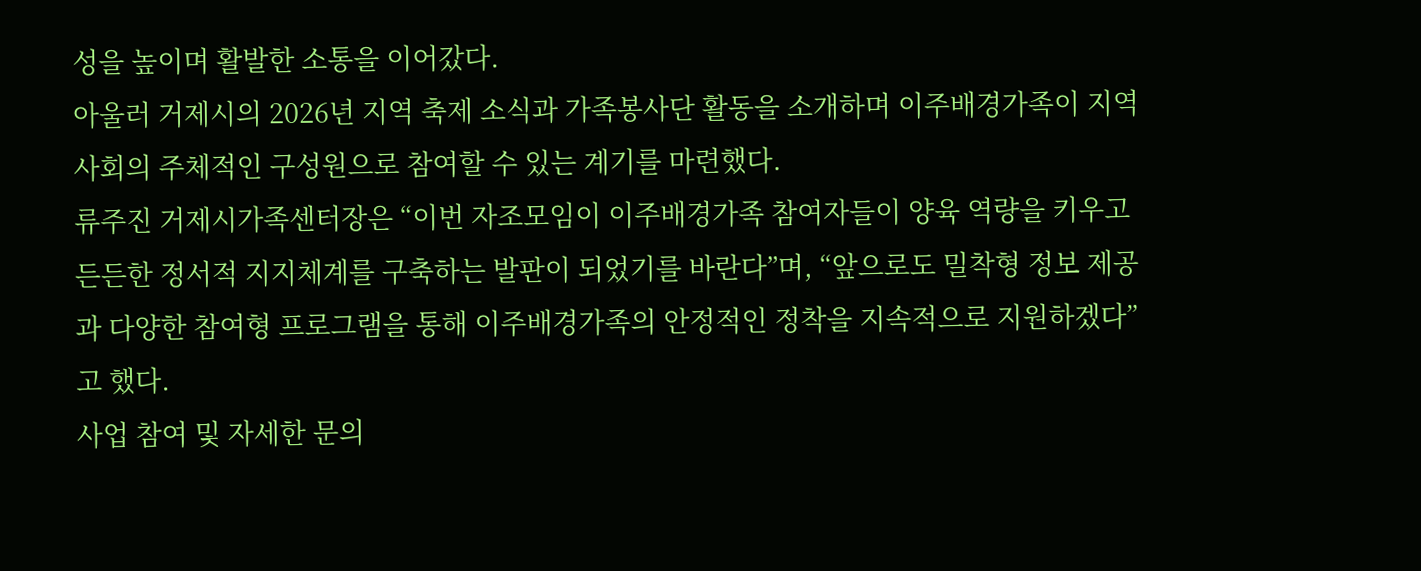성을 높이며 활발한 소통을 이어갔다.
아울러 거제시의 2026년 지역 축제 소식과 가족봉사단 활동을 소개하며 이주배경가족이 지역사회의 주체적인 구성원으로 참여할 수 있는 계기를 마련했다.
류주진 거제시가족센터장은 “이번 자조모임이 이주배경가족 참여자들이 양육 역량을 키우고 든든한 정서적 지지체계를 구축하는 발판이 되었기를 바란다”며, “앞으로도 밀착형 정보 제공과 다양한 참여형 프로그램을 통해 이주배경가족의 안정적인 정착을 지속적으로 지원하겠다”고 했다.
사업 참여 및 자세한 문의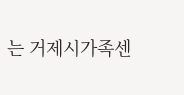는 거제시가족센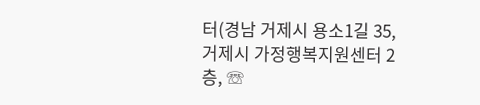터(경남 거제시 용소1길 35, 거제시 가정행복지원센터 2층, ☏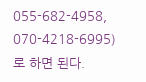055-682-4958, 070-4218-6995)로 하면 된다.